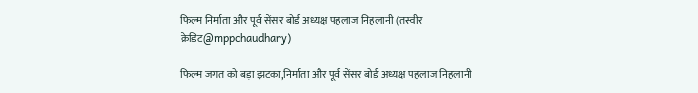फिल्म निर्माता और पूर्व सेंसर बोर्ड अध्यक्ष पहलाज निहलानी (तस्वीर क्रेडिट@mppchaudhary)

फिल्म जगत को बड़ा झटका,निर्माता और पूर्व सेंसर बोर्ड अध्यक्ष पहलाज निहलानी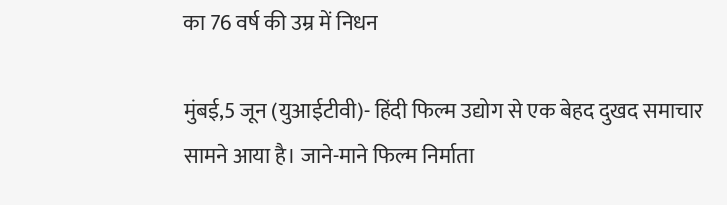का 76 वर्ष की उम्र में निधन

मुंबई,5 जून (युआईटीवी)- हिंदी फिल्म उद्योग से एक बेहद दुखद समाचार सामने आया है। जाने-माने फिल्म निर्माता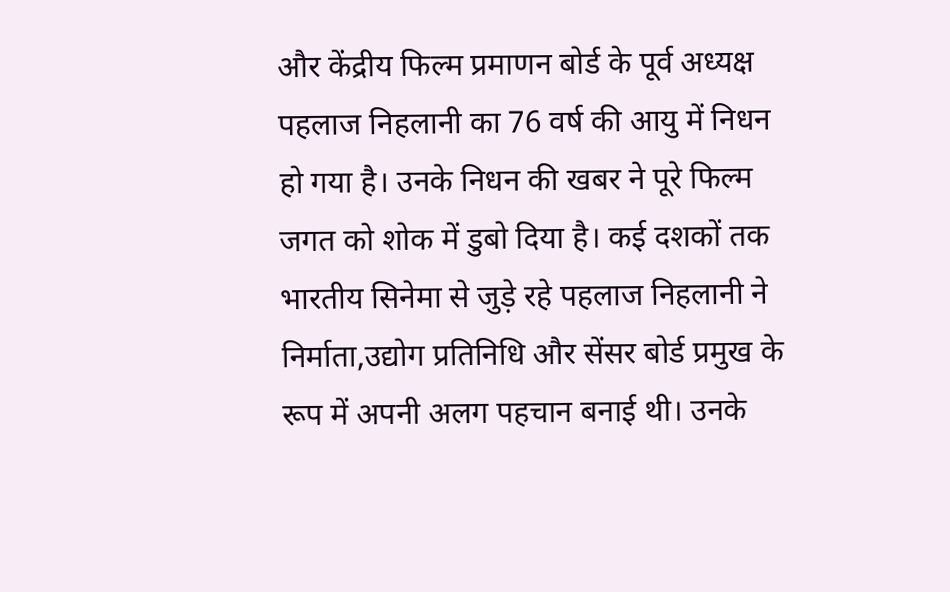और केंद्रीय फिल्म प्रमाणन बोर्ड के पूर्व अध्यक्ष पहलाज निहलानी का 76 वर्ष की आयु में निधन हो गया है। उनके निधन की खबर ने पूरे फिल्म जगत को शोक में डुबो दिया है। कई दशकों तक भारतीय सिनेमा से जुड़े रहे पहलाज निहलानी ने निर्माता,उद्योग प्रतिनिधि और सेंसर बोर्ड प्रमुख के रूप में अपनी अलग पहचान बनाई थी। उनके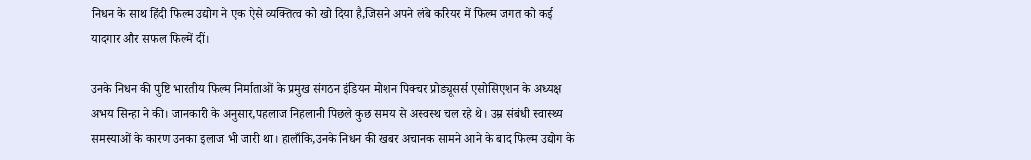निधन के साथ हिंदी फिल्म उद्योग ने एक ऐसे व्यक्तित्व को खो दिया है,जिसने अपने लंबे करियर में फिल्म जगत को कई यादगार और सफल फिल्में दीं।

उनके निधन की पुष्टि भारतीय फिल्म निर्माताओं के प्रमुख संगठन इंडियन मोशन पिक्चर प्रोड्यूसर्स एसोसिएशन के अध्यक्ष अभय सिन्हा ने की। जानकारी के अनुसार,पहलाज निहलानी पिछले कुछ समय से अस्वस्थ चल रहे थे। उम्र संबंधी स्वास्थ्य समस्याओं के कारण उनका इलाज भी जारी था। हालाँकि,उनके निधन की खबर अचानक सामने आने के बाद फिल्म उद्योग के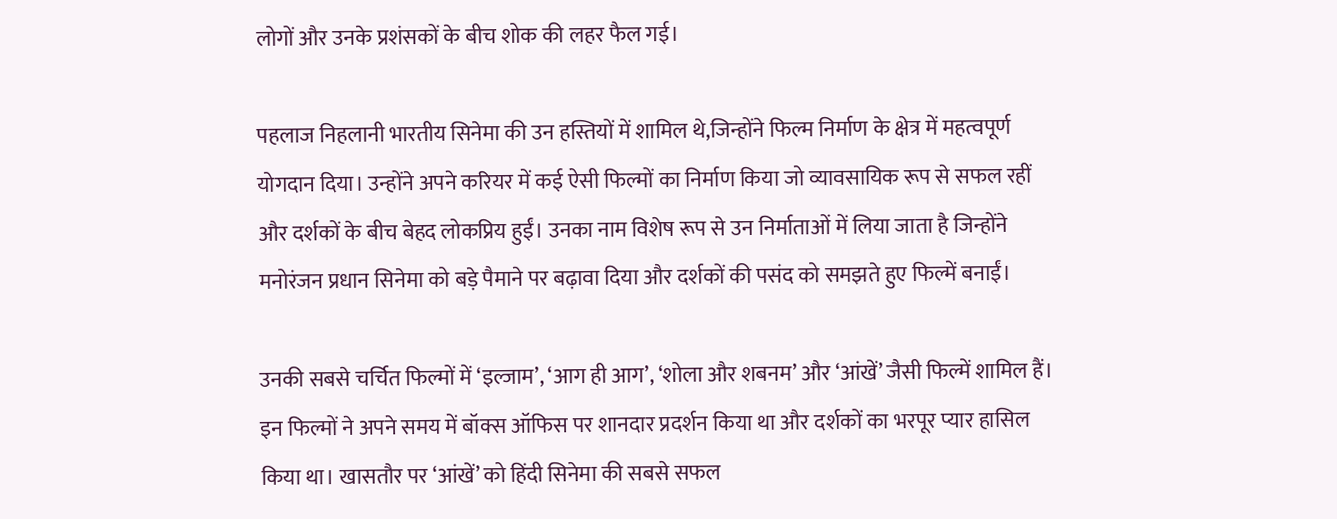लोगों और उनके प्रशंसकों के बीच शोक की लहर फैल गई।

पहलाज निहलानी भारतीय सिनेमा की उन हस्तियों में शामिल थे,जिन्होंने फिल्म निर्माण के क्षेत्र में महत्वपूर्ण योगदान दिया। उन्होंने अपने करियर में कई ऐसी फिल्मों का निर्माण किया जो व्यावसायिक रूप से सफल रहीं और दर्शकों के बीच बेहद लोकप्रिय हुईं। उनका नाम विशेष रूप से उन निर्माताओं में लिया जाता है जिन्होंने मनोरंजन प्रधान सिनेमा को बड़े पैमाने पर बढ़ावा दिया और दर्शकों की पसंद को समझते हुए फिल्में बनाईं।

उनकी सबसे चर्चित फिल्मों में ‘इल्जाम’, ‘आग ही आग’, ‘शोला और शबनम’ और ‘आंखें’ जैसी फिल्में शामिल हैं। इन फिल्मों ने अपने समय में बॉक्स ऑफिस पर शानदार प्रदर्शन किया था और दर्शकों का भरपूर प्यार हासिल किया था। खासतौर पर ‘आंखें’ को हिंदी सिनेमा की सबसे सफल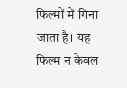फिल्मों में गिना जाता है। यह फिल्म न केवल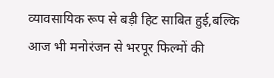व्यावसायिक रूप से बड़ी हिट साबित हुई,बल्कि आज भी मनोरंजन से भरपूर फिल्मों की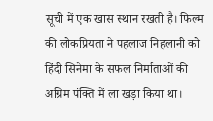सूची में एक खास स्थान रखती है। फिल्म की लोकप्रियता ने पहलाज निहलानी को हिंदी सिनेमा के सफल निर्माताओं की अग्रिम पंक्ति में ला खड़ा किया था।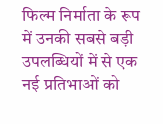फिल्म निर्माता के रूप में उनकी सबसे बड़ी उपलब्धियों में से एक नई प्रतिभाओं को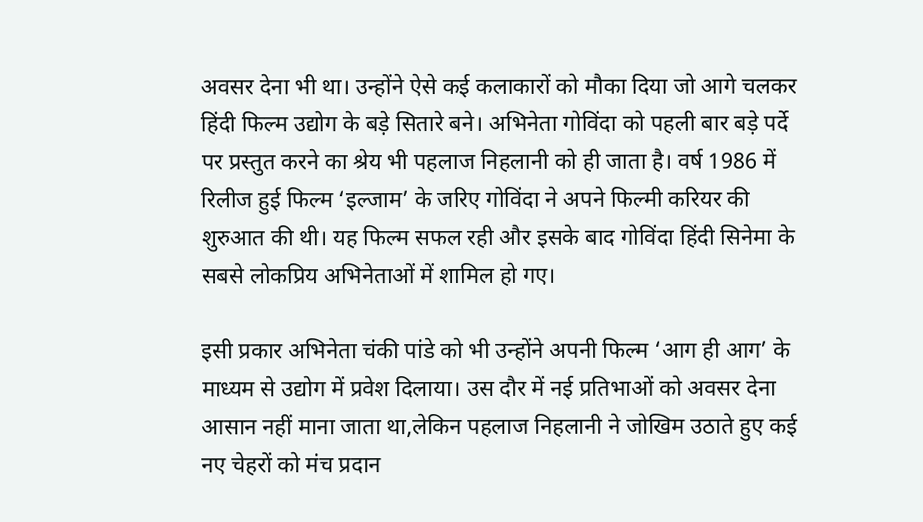अवसर देना भी था। उन्होंने ऐसे कई कलाकारों को मौका दिया जो आगे चलकर हिंदी फिल्म उद्योग के बड़े सितारे बने। अभिनेता गोविंदा को पहली बार बड़े पर्दे पर प्रस्तुत करने का श्रेय भी पहलाज निहलानी को ही जाता है। वर्ष 1986 में रिलीज हुई फिल्म ‘इल्जाम’ के जरिए गोविंदा ने अपने फिल्मी करियर की शुरुआत की थी। यह फिल्म सफल रही और इसके बाद गोविंदा हिंदी सिनेमा के सबसे लोकप्रिय अभिनेताओं में शामिल हो गए।

इसी प्रकार अभिनेता चंकी पांडे को भी उन्होंने अपनी फिल्म ‘आग ही आग’ के माध्यम से उद्योग में प्रवेश दिलाया। उस दौर में नई प्रतिभाओं को अवसर देना आसान नहीं माना जाता था,लेकिन पहलाज निहलानी ने जोखिम उठाते हुए कई नए चेहरों को मंच प्रदान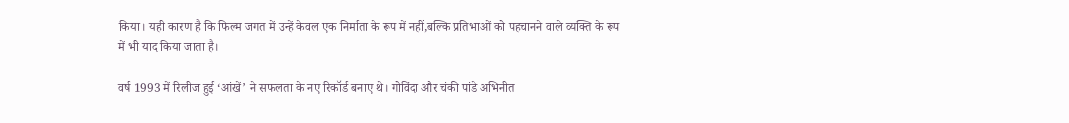किया। यही कारण है कि फिल्म जगत में उन्हें केवल एक निर्माता के रूप में नहीं,बल्कि प्रतिभाओं को पहचानने वाले व्यक्ति के रूप में भी याद किया जाता है।

वर्ष 1993 में रिलीज हुई ‘आंखें’ ने सफलता के नए रिकॉर्ड बनाए थे। गोविंदा और चंकी पांडे अभिनीत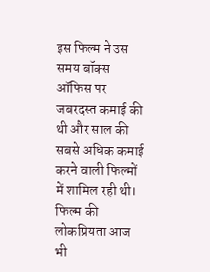इस फिल्म ने उस समय बॉक्स ऑफिस पर जबरदस्त कमाई की थी और साल की सबसे अधिक कमाई करने वाली फिल्मों में शामिल रही थी। फिल्म की लोकप्रियता आज भी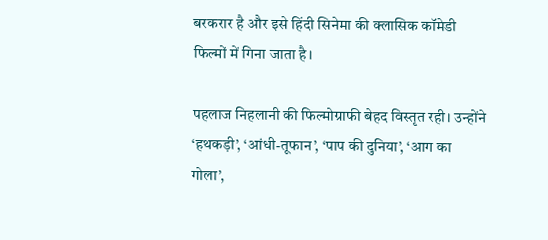बरकरार है और इसे हिंदी सिनेमा की क्लासिक कॉमेडी फिल्मों में गिना जाता है।

पहलाज निहलानी की फिल्मोग्राफी बेहद विस्तृत रही। उन्होंने ‘हथकड़ी’, ‘आंधी-तूफान’, ‘पाप की दुनिया’, ‘आग का गोला’,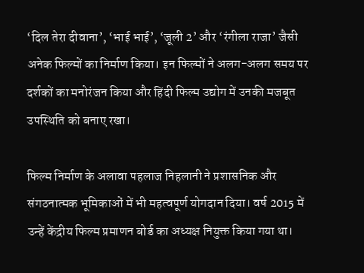‘दिल तेरा दीवाना’, ‘भाई भाई’, ‘जूली 2’ और ‘रंगीला राजा’ जैसी अनेक फिल्मों का निर्माण किया। इन फिल्मों ने अलग-अलग समय पर दर्शकों का मनोरंजन किया और हिंदी फिल्म उद्योग में उनकी मजबूत उपस्थिति को बनाए रखा।

फिल्म निर्माण के अलावा पहलाज निहलानी ने प्रशासनिक और संगठनात्मक भूमिकाओं में भी महत्वपूर्ण योगदान दिया। वर्ष 2015 में उन्हें केंद्रीय फिल्म प्रमाणन बोर्ड का अध्यक्ष नियुक्त किया गया था।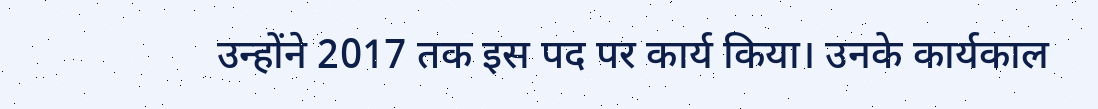उन्होंने 2017 तक इस पद पर कार्य किया। उनके कार्यकाल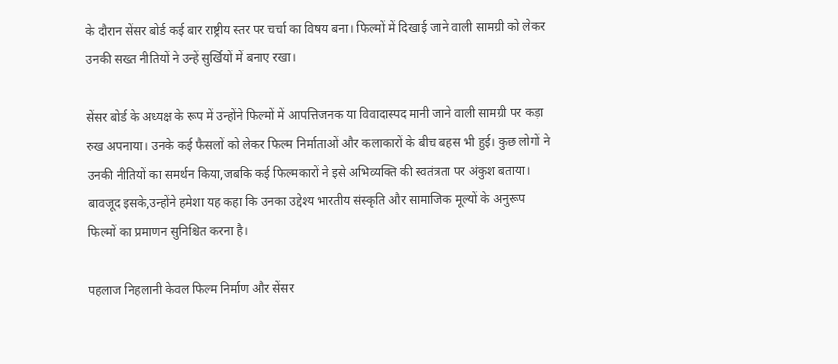के दौरान सेंसर बोर्ड कई बार राष्ट्रीय स्तर पर चर्चा का विषय बना। फिल्मों में दिखाई जाने वाली सामग्री को लेकर उनकी सख्त नीतियों ने उन्हें सुर्खियों में बनाए रखा।

सेंसर बोर्ड के अध्यक्ष के रूप में उन्होंने फिल्मों में आपत्तिजनक या विवादास्पद मानी जाने वाली सामग्री पर कड़ा रुख अपनाया। उनके कई फैसलों को लेकर फिल्म निर्माताओं और कलाकारों के बीच बहस भी हुई। कुछ लोगों ने उनकी नीतियों का समर्थन किया,जबकि कई फिल्मकारों ने इसे अभिव्यक्ति की स्वतंत्रता पर अंकुश बताया। बावजूद इसके,उन्होंने हमेशा यह कहा कि उनका उद्देश्य भारतीय संस्कृति और सामाजिक मूल्यों के अनुरूप फिल्मों का प्रमाणन सुनिश्चित करना है।

पहलाज निहलानी केवल फिल्म निर्माण और सेंसर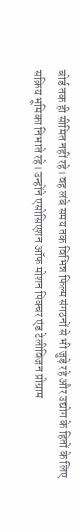बोर्ड तक ही सीमित नहीं रहे। वह लंबे समय तक विभिन्न फिल्म संगठनों से भी जुड़े रहे और उद्योग के हितों के लिए सक्रिय भूमिका निभाते रहे। उन्होंने एसोसिएशन ऑफ मोशन पिक्चर एंड टेलीविजन प्रोग्राम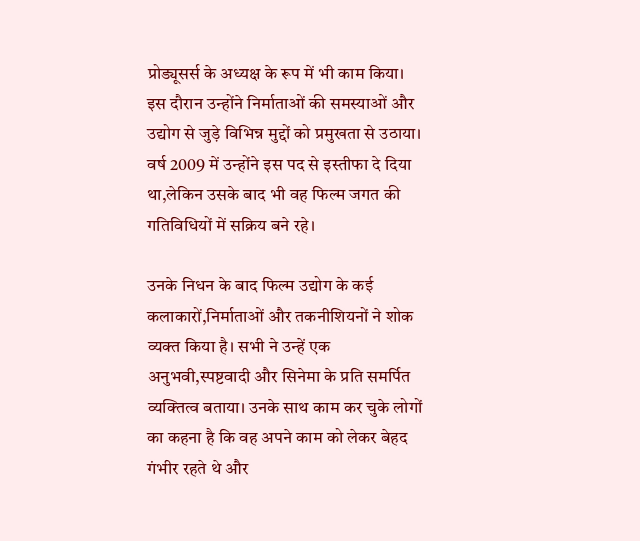प्रोड्यूसर्स के अध्यक्ष के रूप में भी काम किया। इस दौरान उन्होंने निर्माताओं की समस्याओं और उद्योग से जुड़े विभिन्न मुद्दों को प्रमुखता से उठाया। वर्ष 2009 में उन्होंने इस पद से इस्तीफा दे दिया था,लेकिन उसके बाद भी वह फिल्म जगत की गतिविधियों में सक्रिय बने रहे।

उनके निधन के बाद फिल्म उद्योग के कई कलाकारों,निर्माताओं और तकनीशियनों ने शोक व्यक्त किया है। सभी ने उन्हें एक अनुभवी,स्पष्टवादी और सिनेमा के प्रति समर्पित व्यक्तित्व बताया। उनके साथ काम कर चुके लोगों का कहना है कि वह अपने काम को लेकर बेहद गंभीर रहते थे और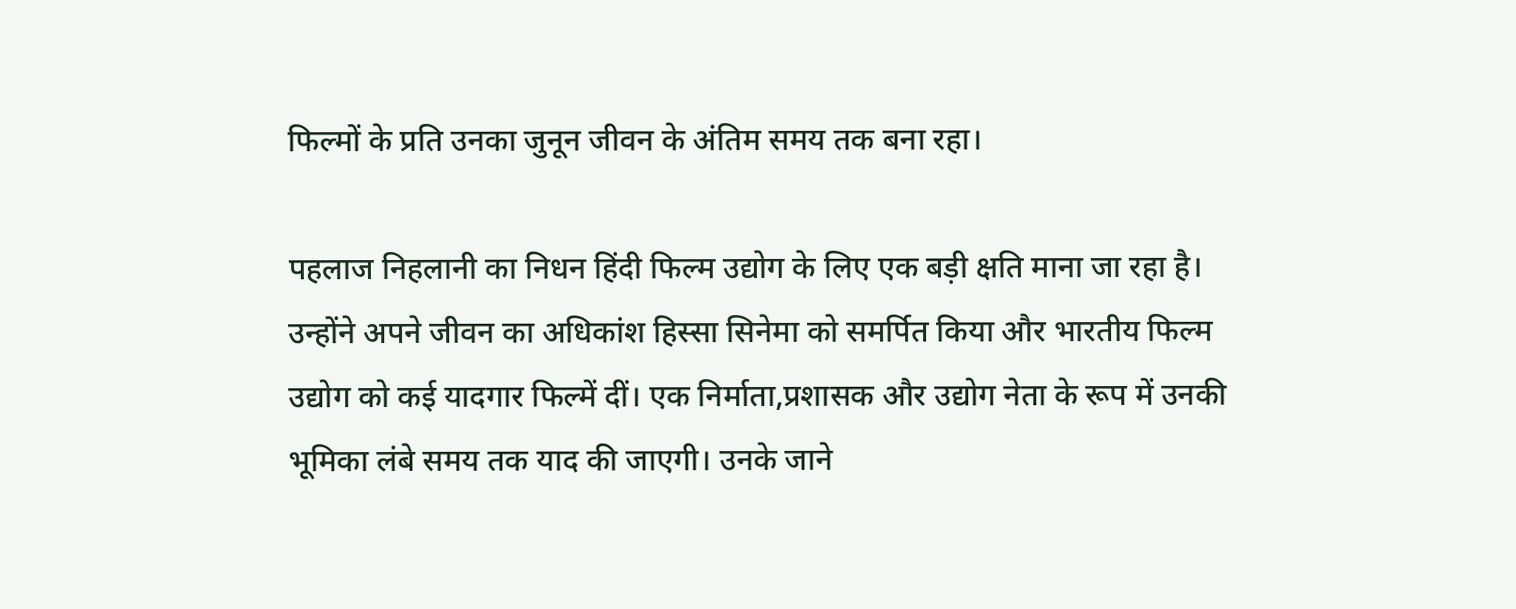फिल्मों के प्रति उनका जुनून जीवन के अंतिम समय तक बना रहा।

पहलाज निहलानी का निधन हिंदी फिल्म उद्योग के लिए एक बड़ी क्षति माना जा रहा है। उन्होंने अपने जीवन का अधिकांश हिस्सा सिनेमा को समर्पित किया और भारतीय फिल्म उद्योग को कई यादगार फिल्में दीं। एक निर्माता,प्रशासक और उद्योग नेता के रूप में उनकी भूमिका लंबे समय तक याद की जाएगी। उनके जाने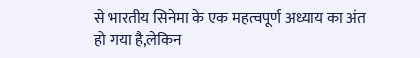से भारतीय सिनेमा के एक महत्वपूर्ण अध्याय का अंत हो गया है,लेकिन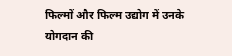फिल्मों और फिल्म उद्योग में उनके योगदान की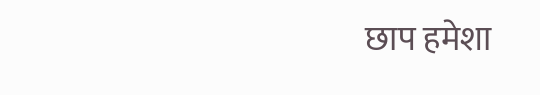छाप हमेशा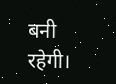बनी रहेगी।